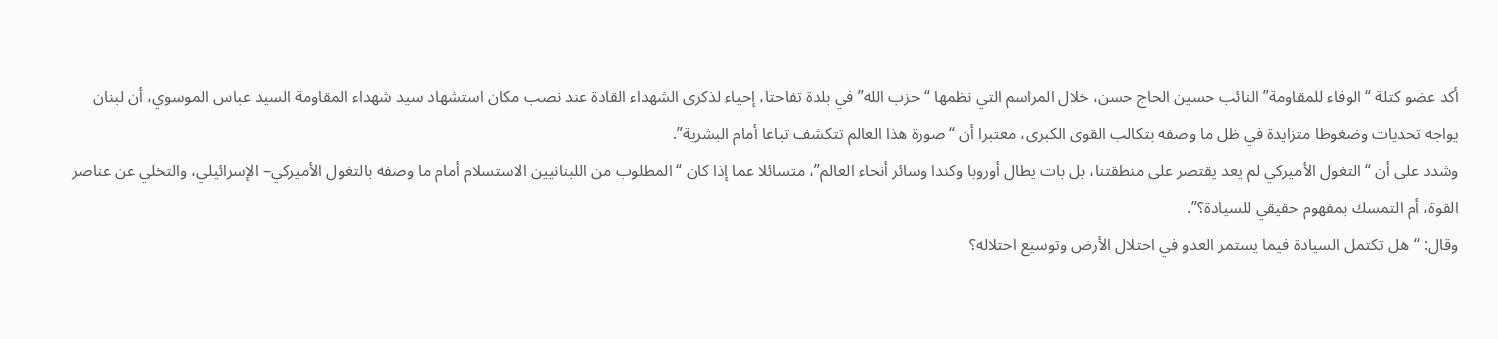أكد عضو كتلة “الوفاء للمقاومة” النائب حسين الحاج حسن، خلال المراسم التي نظمها “حزب الله” في بلدة تفاحتا، إحياء لذكرى الشهداء القادة عند نصب مكان استشهاد سيد شهداء المقاومة السيد عباس الموسوي، أن لبنان يواجه تحديات وضغوطا متزايدة في ظل ما وصفه بتكالب القوى الكبرى، معتبرا أن “صورة هذا العالم تتكشف تباعا أمام البشرية”.
وشدد على أن “التغول الأميركي لم يعد يقتصر على منطقتنا، بل بات يطال أوروبا وكندا وسائر أنحاء العالم”، متسائلا عما إذا كان “المطلوب من اللبنانيين الاستسلام أمام ما وصفه بالتغول الأميركي– الإسرائيلي، والتخلي عن عناصر القوة، أم التمسك بمفهوم حقيقي للسيادة؟”.
وقال: “هل تكتمل السيادة فيما يستمر العدو في احتلال الأرض وتوسيع احتلاله؟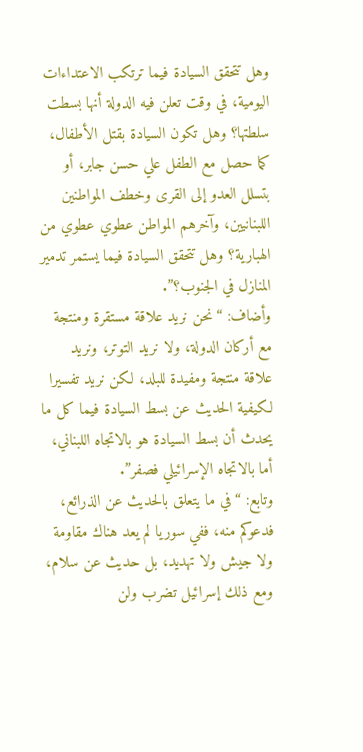وهل تتحقق السيادة فيما ترتكب الاعتداءات اليومية، في وقت تعلن فيه الدولة أنها بسطت سلطتها؟ وهل تكون السيادة بقتل الأطفال، كما حصل مع الطفل علي حسن جابر، أو بتسلل العدو إلى القرى وخطف المواطنين اللبنانيين، وآخرهم المواطن عطوي عطوي من الهبارية؟ وهل تتحقق السيادة فيما يستمر تدمير المنازل في الجنوب؟”.
وأضاف: “نحن نريد علاقة مستقرة ومنتجة مع أركان الدولة، ولا نريد التوتر، ونريد علاقة منتجة ومفيدة للبلد، لكن نريد تفسيرا لكيفية الحديث عن بسط السيادة فيما كل ما يحدث أن بسط السيادة هو بالاتجاه اللبناني، أما بالاتجاه الإسرائيلي فصفر”.
وتابع: “في ما يتعلق بالحديث عن الذرائع، فدعوكم منه، ففي سوريا لم يعد هناك مقاومة ولا جيش ولا تهديد، بل حديث عن سلام، ومع ذلك إسرائيل تضرب ولن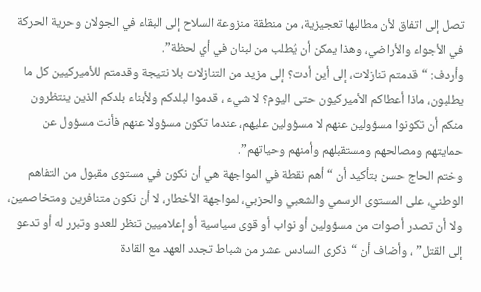تصل إلى اتفاق لأن مطالبها تعجيزية، من منطقة منزوعة السلاح إلى البقاء في الجولان وحرية الحركة في الأجواء والأراضي، وهذا يمكن أن يُطلب من لبنان في أي لحظة”.
وأردف: “قدمتم تنازلات، إلى أين أدت؟ إلى مزيد من التنازلات بلا نتيجة وقدمتم للأميركيين كل ما يطلبون، ماذا أعطاكم الأميركيون حتى اليوم؟ لا شيء ، قدموا لبلدكم ولأبناء بلدكم الذين ينتظرون منكم أن تكونوا مسؤولين عنهم لا مسؤولين عليهم، عندما تكون مسؤولا عنهم فأنت مسؤول عن حمايتهم ومصالحهم ومستقبلهم وأمنهم وحياتهم”.
وختم الحاج حسن بتأكيد أن “أهم نقطة في المواجهة هي أن نكون في مستوى مقبول من التفاهم الوطني، على المستوى الرسمي والشعبي والحزبي، لمواجهة الأخطار، لا أن نكون متنافرين ومتخاصمين، ولا أن تصدر أصوات من مسؤولين أو نواب أو قوى سياسية أو إعلاميين تنظر للعدو وتبرر له أو تدعو إلى القتل” ، وأضاف أن “ذكرى السادس عشر من شباط تجدد العهد مع القادة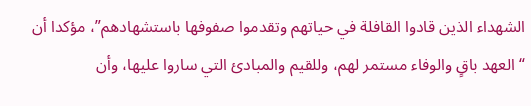الشهداء الذين قادوا القافلة في حياتهم وتقدموا صفوفها باستشهادهم”، مؤكدا أن “العهد باقٍ والوفاء مستمر لهم، وللقيم والمبادئ التي ساروا عليها، وأن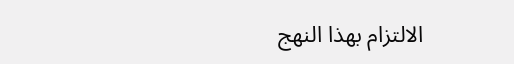الالتزام بهذا النهج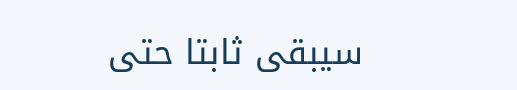سيبقى ثابتا حتى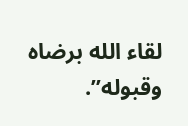لقاء الله برضاه وقبوله”.